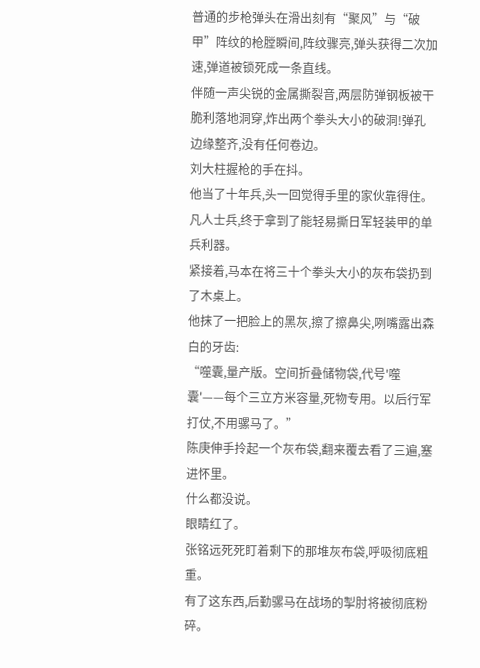普通的步枪弹头在滑出刻有“聚风”与“破甲”阵纹的枪膛瞬间,阵纹骤亮,弹头获得二次加速,弹道被锁死成一条直线。
伴随一声尖锐的金属撕裂音,两层防弹钢板被干脆利落地洞穿,炸出两个拳头大小的破洞!弹孔边缘整齐,没有任何卷边。
刘大柱握枪的手在抖。
他当了十年兵,头一回觉得手里的家伙靠得住。
凡人士兵,终于拿到了能轻易撕日军轻装甲的单兵利器。
紧接着,马本在将三十个拳头大小的灰布袋扔到了木桌上。
他抹了一把脸上的黑灰,擦了擦鼻尖,咧嘴露出森白的牙齿:
“噬囊,量产版。空间折叠储物袋,代号'噬囊'——每个三立方米容量,死物专用。以后行军打仗,不用骡马了。”
陈庚伸手拎起一个灰布袋,翻来覆去看了三遍,塞进怀里。
什么都没说。
眼睛红了。
张铭远死死盯着剩下的那堆灰布袋,呼吸彻底粗重。
有了这东西,后勤骡马在战场的掣肘将被彻底粉碎。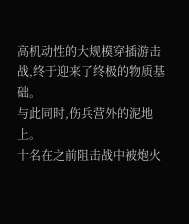高机动性的大规模穿插游击战,终于迎来了终极的物质基础。
与此同时,伤兵营外的泥地上。
十名在之前阻击战中被炮火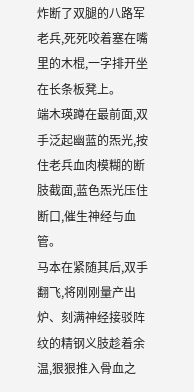炸断了双腿的八路军老兵,死死咬着塞在嘴里的木棍,一字排开坐在长条板凳上。
端木瑛蹲在最前面,双手泛起幽蓝的炁光,按住老兵血肉模糊的断肢截面,蓝色炁光压住断口,催生神经与血管。
马本在紧随其后,双手翻飞,将刚刚量产出炉、刻满神经接驳阵纹的精钢义肢趁着余温,狠狠推入骨血之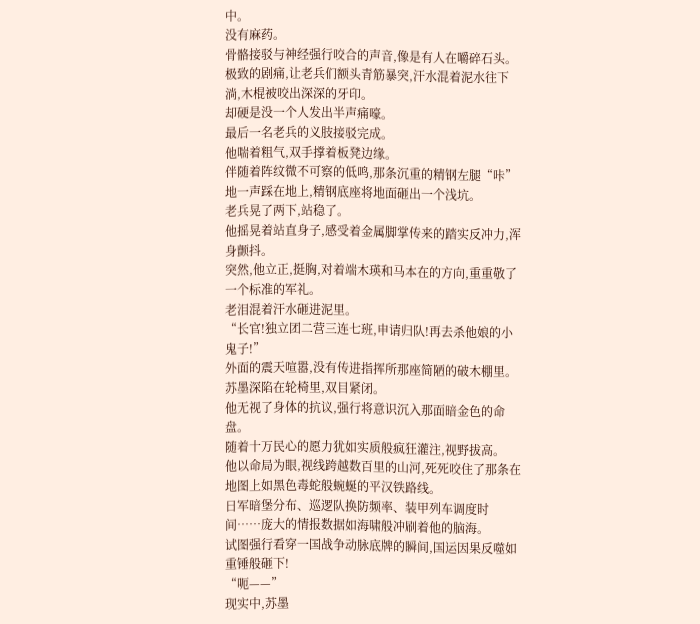中。
没有麻药。
骨骼接驳与神经强行咬合的声音,像是有人在嚼碎石头。
极致的剧痛,让老兵们额头青筋暴突,汗水混着泥水往下淌,木棍被咬出深深的牙印。
却硬是没一个人发出半声痛嚎。
最后一名老兵的义肢接驳完成。
他喘着粗气,双手撑着板凳边缘。
伴随着阵纹微不可察的低鸣,那条沉重的精钢左腿“咔”地一声踩在地上,精钢底座将地面砸出一个浅坑。
老兵晃了两下,站稳了。
他摇晃着站直身子,感受着金属脚掌传来的踏实反冲力,浑身颤抖。
突然,他立正,挺胸,对着端木瑛和马本在的方向,重重敬了一个标准的军礼。
老泪混着汗水砸进泥里。
“长官!独立团二营三连七班,申请归队!再去杀他娘的小鬼子!”
外面的震天喧嚣,没有传进指挥所那座简陋的破木棚里。
苏墨深陷在轮椅里,双目紧闭。
他无视了身体的抗议,强行将意识沉入那面暗金色的命盘。
随着十万民心的愿力犹如实质般疯狂灌注,视野拔高。
他以命局为眼,视线跨越数百里的山河,死死咬住了那条在地图上如黑色毒蛇般蜿蜒的平汉铁路线。
日军暗堡分布、巡逻队换防频率、装甲列车调度时间……庞大的情报数据如海啸般冲刷着他的脑海。
试图强行看穿一国战争动脉底牌的瞬间,国运因果反噬如重锤般砸下!
“呃——”
现实中,苏墨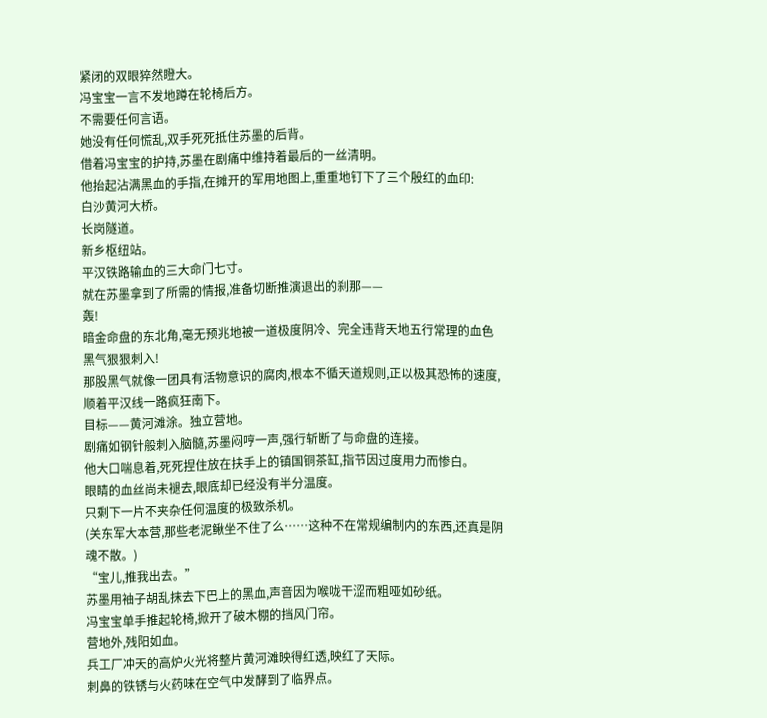紧闭的双眼猝然瞪大。
冯宝宝一言不发地蹲在轮椅后方。
不需要任何言语。
她没有任何慌乱,双手死死抵住苏墨的后背。
借着冯宝宝的护持,苏墨在剧痛中维持着最后的一丝清明。
他抬起沾满黑血的手指,在摊开的军用地图上,重重地钉下了三个殷红的血印:
白沙黄河大桥。
长岗隧道。
新乡枢纽站。
平汉铁路输血的三大命门七寸。
就在苏墨拿到了所需的情报,准备切断推演退出的刹那——
轰!
暗金命盘的东北角,毫无预兆地被一道极度阴冷、完全违背天地五行常理的血色黑气狠狠刺入!
那股黑气就像一团具有活物意识的腐肉,根本不循天道规则,正以极其恐怖的速度,顺着平汉线一路疯狂南下。
目标——黄河滩涂。独立营地。
剧痛如钢针般刺入脑髓,苏墨闷哼一声,强行斩断了与命盘的连接。
他大口喘息着,死死捏住放在扶手上的镇国铜茶缸,指节因过度用力而惨白。
眼睛的血丝尚未褪去,眼底却已经没有半分温度。
只剩下一片不夹杂任何温度的极致杀机。
(关东军大本营,那些老泥鳅坐不住了么……这种不在常规编制内的东西,还真是阴魂不散。)
“宝儿,推我出去。”
苏墨用袖子胡乱抹去下巴上的黑血,声音因为喉咙干涩而粗哑如砂纸。
冯宝宝单手推起轮椅,掀开了破木棚的挡风门帘。
营地外,残阳如血。
兵工厂冲天的高炉火光将整片黄河滩映得红透,映红了天际。
刺鼻的铁锈与火药味在空气中发酵到了临界点。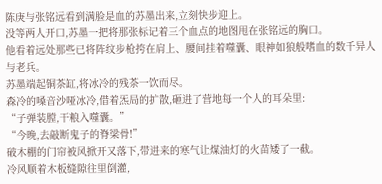陈庚与张铭远看到满脸是血的苏墨出来,立刻快步迎上。
没等两人开口,苏墨一把将那张标记着三个血点的地图甩在张铭远的胸口。
他看着远处那些已将阵纹步枪挎在肩上、腰间挂着噬囊、眼神如狼般嗜血的数千异人与老兵。
苏墨端起铜茶缸,将冰冷的残茶一饮而尽。
森冷的嗓音沙哑冰冷,借着炁局的扩散,砸进了营地每一个人的耳朵里:
“子弹装膛,干粮入噬囊。”
“今晚,去敲断鬼子的脊梁骨!”
破木棚的门帘被风掀开又落下,带进来的寒气让煤油灯的火苗矮了一截。
冷风顺着木板缝隙往里倒灌,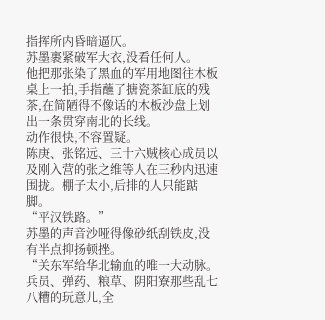指挥所内昏暗逼仄。
苏墨裹紧破军大衣,没看任何人。
他把那张染了黑血的军用地图往木板桌上一拍,手指蘸了搪瓷茶缸底的残茶,在简陋得不像话的木板沙盘上划出一条贯穿南北的长线。
动作很快,不容置疑。
陈庚、张铭远、三十六贼核心成员以及刚入营的张之维等人在三秒内迅速围拢。棚子太小,后排的人只能踮脚。
“平汉铁路。”
苏墨的声音沙哑得像砂纸刮铁皮,没有半点抑扬顿挫。
“关东军给华北输血的唯一大动脉。兵员、弹药、粮草、阴阳寮那些乱七八糟的玩意儿,全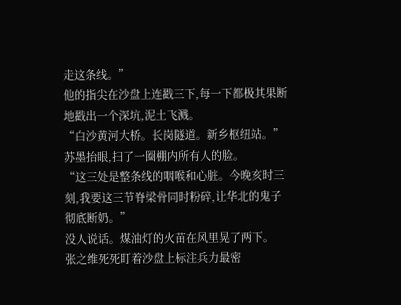走这条线。”
他的指尖在沙盘上连戳三下,每一下都极其果断地戳出一个深坑,泥土飞溅。
“白沙黄河大桥。长岗隧道。新乡枢纽站。”
苏墨抬眼,扫了一圈棚内所有人的脸。
“这三处是整条线的咽喉和心脏。今晚亥时三刻,我要这三节脊梁骨同时粉碎,让华北的鬼子彻底断奶。”
没人说话。煤油灯的火苗在风里晃了两下。
张之维死死盯着沙盘上标注兵力最密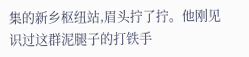集的新乡枢纽站,眉头拧了拧。他刚见识过这群泥腿子的打铁手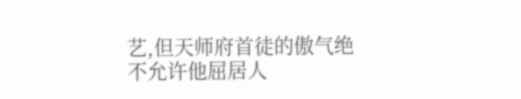艺,但天师府首徒的傲气绝不允许他屈居人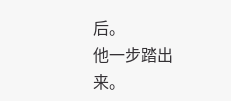后。
他一步踏出来。